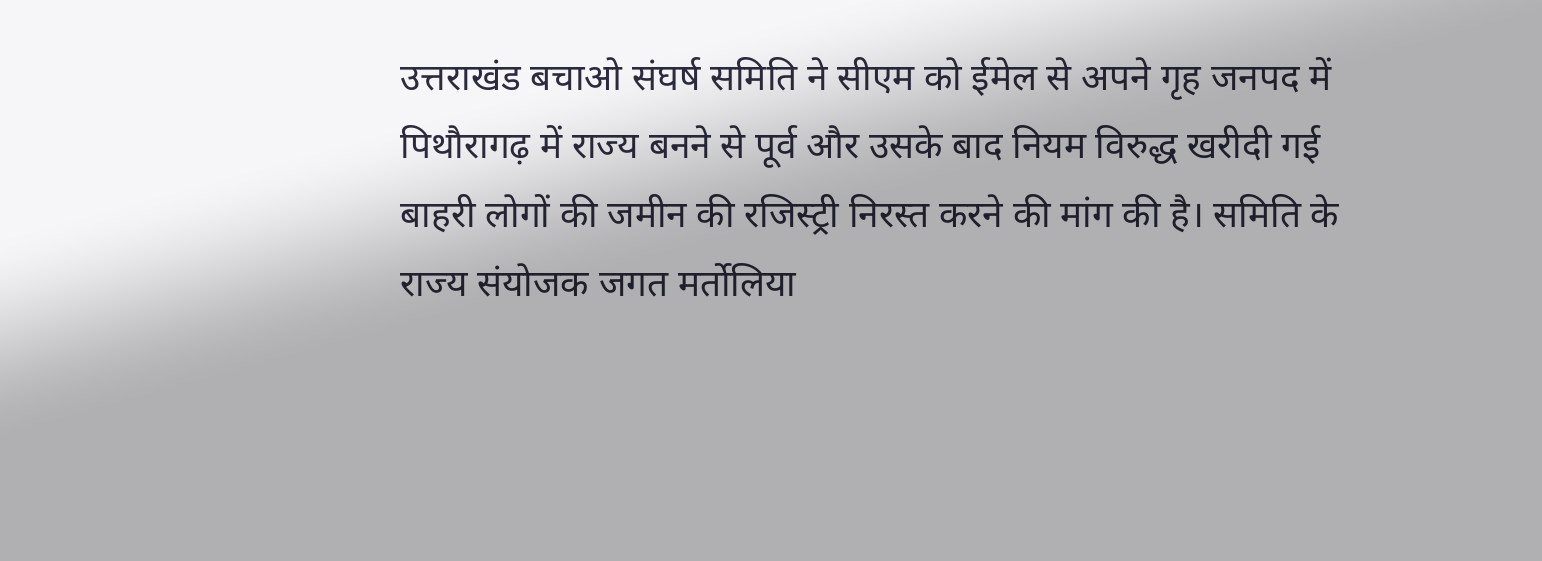उत्तराखंड बचाओ संघर्ष समिति ने सीएम को ईमेल से अपने गृह जनपद में पिथौरागढ़ में राज्य बनने से पूर्व और उसके बाद नियम विरुद्ध खरीदी गई बाहरी लोगों की जमीन की रजिस्ट्री निरस्त करने की मांग की है। समिति के राज्य संयोजक जगत मर्तोलिया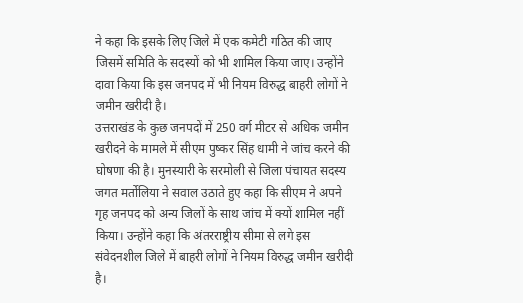ने कहा कि इसके लिए जिले में एक कमेटी गठित की जाए जिसमें समिति के सदस्यों को भी शामिल किया जाए। उन्होंने दावा किया कि इस जनपद में भी नियम विरुद्ध बाहरी लोगों ने जमीन खरीदी है।
उत्तराखंड के कुछ जनपदों में 250 वर्ग मीटर से अधिक जमीन खरीदने के मामले में सीएम पुष्कर सिंह धामी ने जांच करने की घोषणा की है। मुनस्यारी के सरमोली से जिला पंचायत सदस्य जगत मर्तोलिया ने सवाल उठाते हुए कहा कि सीएम ने अपने गृह जनपद को अन्य जिलों के साथ जांच में क्यों शामिल नहीं किया। उन्होंने कहा कि अंतरराष्ट्रीय सीमा से लगे इस संवेदनशील जिले में बाहरी लोगों ने नियम विरुद्ध जमीन खरीदी है।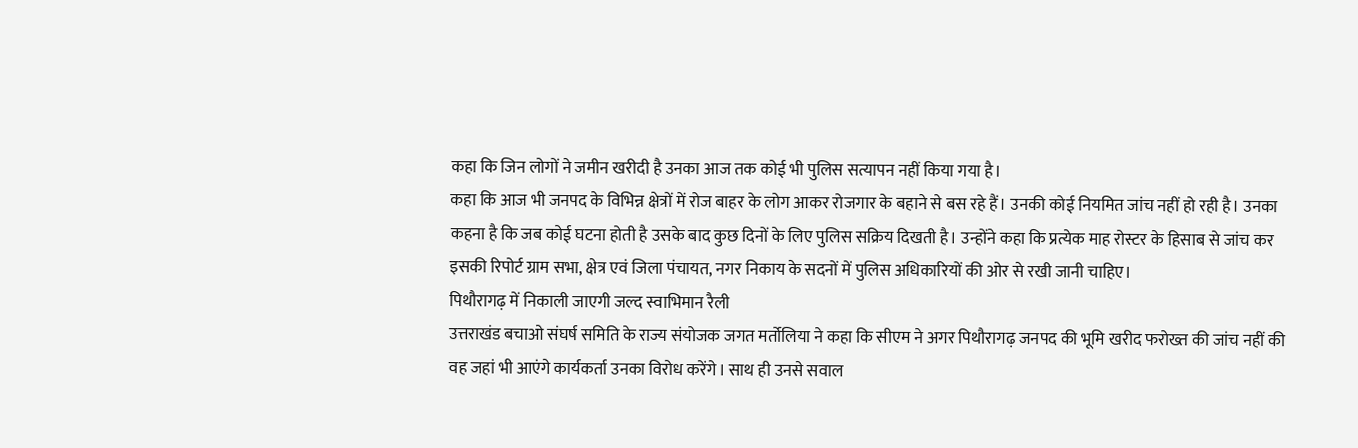कहा कि जिन लोगों ने जमीन खरीदी है उनका आज तक कोई भी पुलिस सत्यापन नहीं किया गया है।
कहा कि आज भी जनपद के विभिन्न क्षेत्रों में रोज बाहर के लोग आकर रोजगार के बहाने से बस रहे हैं। उनकी कोई नियमित जांच नहीं हो रही है। उनका कहना है कि जब कोई घटना होती है उसके बाद कुछ दिनों के लिए पुलिस सक्रिय दिखती है। उन्होंने कहा कि प्रत्येक माह रोस्टर के हिसाब से जांच कर इसकी रिपोर्ट ग्राम सभा, क्षेत्र एवं जिला पंचायत, नगर निकाय के सदनों में पुलिस अधिकारियों की ओर से रखी जानी चाहिए।
पिथौरागढ़ में निकाली जाएगी जल्द स्वाभिमान रैली
उत्तराखंड बचाओ संघर्ष समिति के राज्य संयोजक जगत मर्तोलिया ने कहा कि सीएम ने अगर पिथौरागढ़ जनपद की भूमि खरीद फरोख्त की जांच नहीं की वह जहां भी आएंगे कार्यकर्ता उनका विरोध करेंगे। साथ ही उनसे सवाल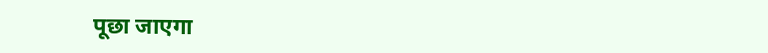पूछा जाएगा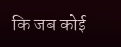कि जब कोई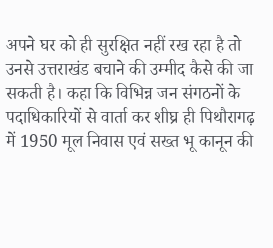अपने घर को ही सुरक्षित नहीं रख रहा है तो उनसे उत्तराखंड बचाने की उम्मीद कैसे की जा सकती है। कहा कि विभिन्न जन संगठनों के पदाधिकारियों से वार्ता कर शीघ्र ही पिथौरागढ़ में 1950 मूल निवास एवं सख्त भू कानून की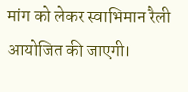मांग को लेकर स्वाभिमान रैली आयोजित की जाएगी।